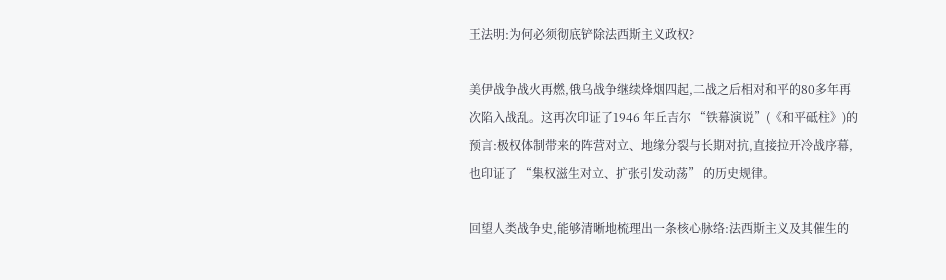王法明:为何必须彻底铲除法西斯主义政权?

美伊战争战火再燃,俄乌战争继续烽烟四起,二战之后相对和平的80多年再次陷入战乱。这再次印证了1946 年丘吉尔 “铁幕演说”(《和平砥柱》)的预言:极权体制带来的阵营对立、地缘分裂与长期对抗,直接拉开冷战序幕,也印证了 “集权滋生对立、扩张引发动荡” 的历史规律。

回望人类战争史,能够清晰地梳理出一条核心脉络:法西斯主义及其催生的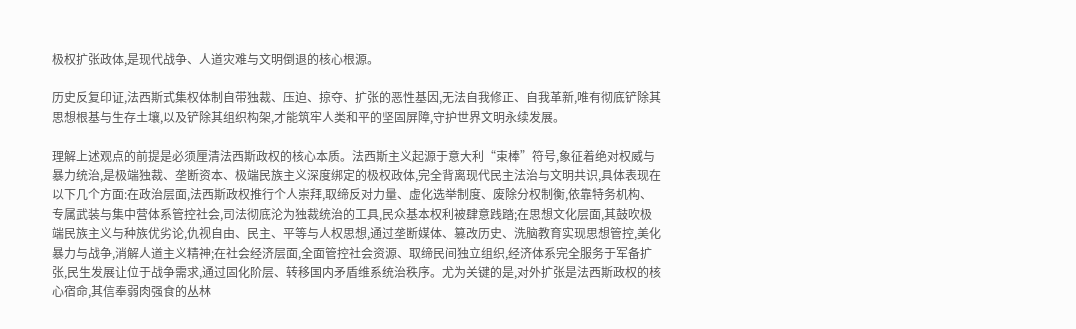极权扩张政体,是现代战争、人道灾难与文明倒退的核心根源。

历史反复印证,法西斯式集权体制自带独裁、压迫、掠夺、扩张的恶性基因,无法自我修正、自我革新,唯有彻底铲除其思想根基与生存土壤,以及铲除其组织构架,才能筑牢人类和平的坚固屏障,守护世界文明永续发展。

理解上述观点的前提是必须厘清法西斯政权的核心本质。法西斯主义起源于意大利“束棒”符号,象征着绝对权威与暴力统治,是极端独裁、垄断资本、极端民族主义深度绑定的极权政体,完全背离现代民主法治与文明共识,具体表现在以下几个方面:在政治层面,法西斯政权推行个人崇拜,取缔反对力量、虚化选举制度、废除分权制衡,依靠特务机构、专属武装与集中营体系管控社会,司法彻底沦为独裁统治的工具,民众基本权利被肆意践踏;在思想文化层面,其鼓吹极端民族主义与种族优劣论,仇视自由、民主、平等与人权思想,通过垄断媒体、篡改历史、洗脑教育实现思想管控,美化暴力与战争,消解人道主义精神;在社会经济层面,全面管控社会资源、取缔民间独立组织,经济体系完全服务于军备扩张,民生发展让位于战争需求,通过固化阶层、转移国内矛盾维系统治秩序。尤为关键的是,对外扩张是法西斯政权的核心宿命,其信奉弱肉强食的丛林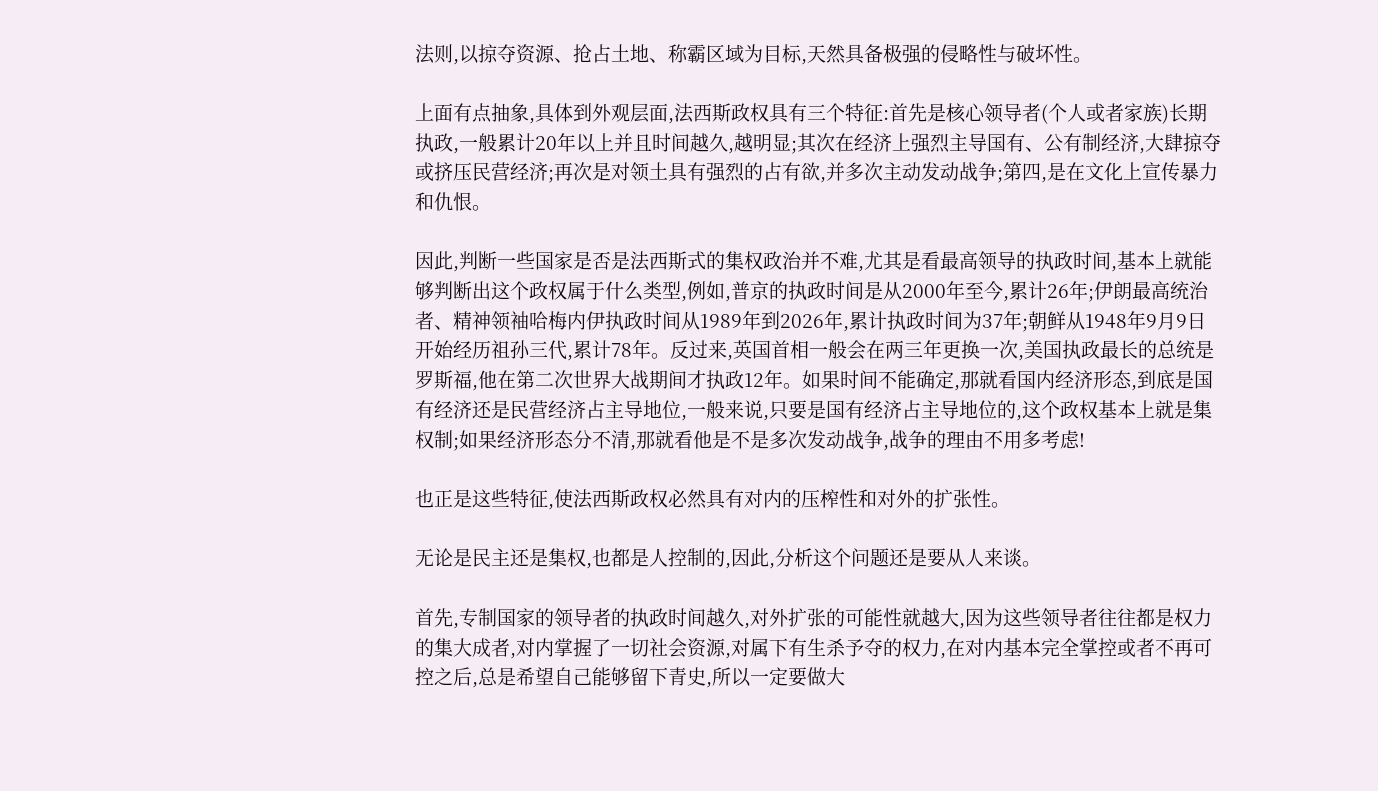法则,以掠夺资源、抢占土地、称霸区域为目标,天然具备极强的侵略性与破坏性。

上面有点抽象,具体到外观层面,法西斯政权具有三个特征:首先是核心领导者(个人或者家族)长期执政,一般累计20年以上并且时间越久,越明显;其次在经济上强烈主导国有、公有制经济,大肆掠夺或挤压民营经济;再次是对领土具有强烈的占有欲,并多次主动发动战争;第四,是在文化上宣传暴力和仇恨。

因此,判断一些国家是否是法西斯式的集权政治并不难,尤其是看最高领导的执政时间,基本上就能够判断出这个政权属于什么类型,例如,普京的执政时间是从2000年至今,累计26年;伊朗最高统治者、精神领袖哈梅内伊执政时间从1989年到2026年,累计执政时间为37年;朝鲜从1948年9月9日开始经历祖孙三代,累计78年。反过来,英国首相一般会在两三年更换一次,美国执政最长的总统是罗斯福,他在第二次世界大战期间才执政12年。如果时间不能确定,那就看国内经济形态,到底是国有经济还是民营经济占主导地位,一般来说,只要是国有经济占主导地位的,这个政权基本上就是集权制;如果经济形态分不清,那就看他是不是多次发动战争,战争的理由不用多考虑!

也正是这些特征,使法西斯政权必然具有对内的压榨性和对外的扩张性。

无论是民主还是集权,也都是人控制的,因此,分析这个问题还是要从人来谈。

首先,专制国家的领导者的执政时间越久,对外扩张的可能性就越大,因为这些领导者往往都是权力的集大成者,对内掌握了一切社会资源,对属下有生杀予夺的权力,在对内基本完全掌控或者不再可控之后,总是希望自己能够留下青史,所以一定要做大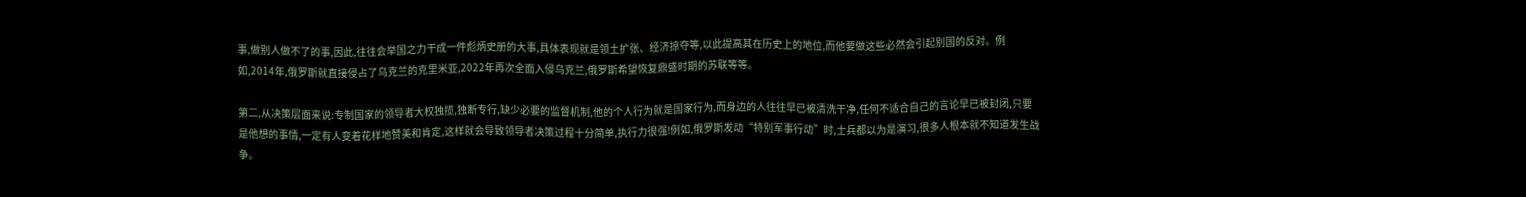事,做别人做不了的事,因此,往往会举国之力干成一件彪炳史册的大事,具体表现就是领土扩张、经济掠夺等,以此提高其在历史上的地位,而他要做这些必然会引起别国的反对。例如,2014年,俄罗斯就直接侵占了乌克兰的克里米亚,2022年再次全面入侵乌克兰,俄罗斯希望恢复鼎盛时期的苏联等等。

第二,从决策层面来说:专制国家的领导者大权独揽,独断专行,缺少必要的监督机制,他的个人行为就是国家行为,而身边的人往往早已被清洗干净,任何不适合自己的言论早已被封闭,只要是他想的事情,一定有人变着花样地赞美和肯定,这样就会导致领导者决策过程十分简单,执行力很强!例如,俄罗斯发动“特别军事行动”时,士兵都以为是演习,很多人根本就不知道发生战争。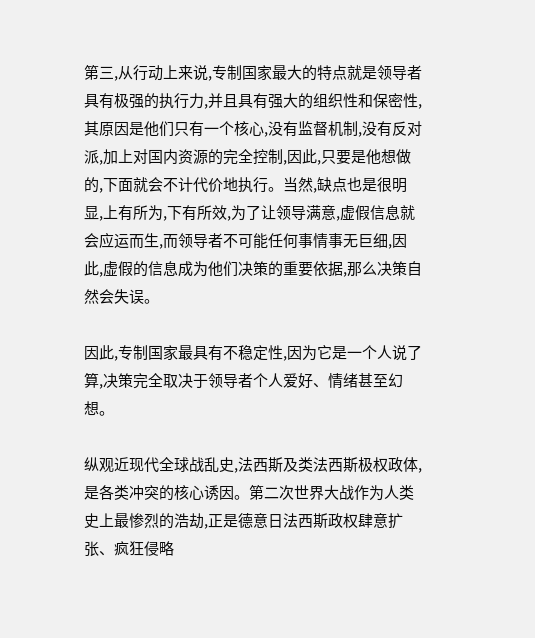第三,从行动上来说,专制国家最大的特点就是领导者具有极强的执行力,并且具有强大的组织性和保密性,其原因是他们只有一个核心,没有监督机制,没有反对派,加上对国内资源的完全控制,因此,只要是他想做的,下面就会不计代价地执行。当然,缺点也是很明显,上有所为,下有所效,为了让领导满意,虚假信息就会应运而生,而领导者不可能任何事情事无巨细,因此,虚假的信息成为他们决策的重要依据,那么决策自然会失误。

因此,专制国家最具有不稳定性,因为它是一个人说了算,决策完全取决于领导者个人爱好、情绪甚至幻想。

纵观近现代全球战乱史,法西斯及类法西斯极权政体,是各类冲突的核心诱因。第二次世界大战作为人类史上最惨烈的浩劫,正是德意日法西斯政权肆意扩张、疯狂侵略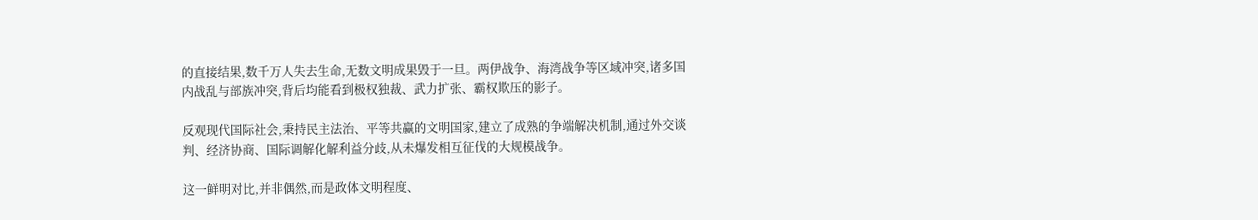的直接结果,数千万人失去生命,无数文明成果毁于一旦。两伊战争、海湾战争等区域冲突,诸多国内战乱与部族冲突,背后均能看到极权独裁、武力扩张、霸权欺压的影子。

反观现代国际社会,秉持民主法治、平等共赢的文明国家,建立了成熟的争端解决机制,通过外交谈判、经济协商、国际调解化解利益分歧,从未爆发相互征伐的大规模战争。

这一鲜明对比,并非偶然,而是政体文明程度、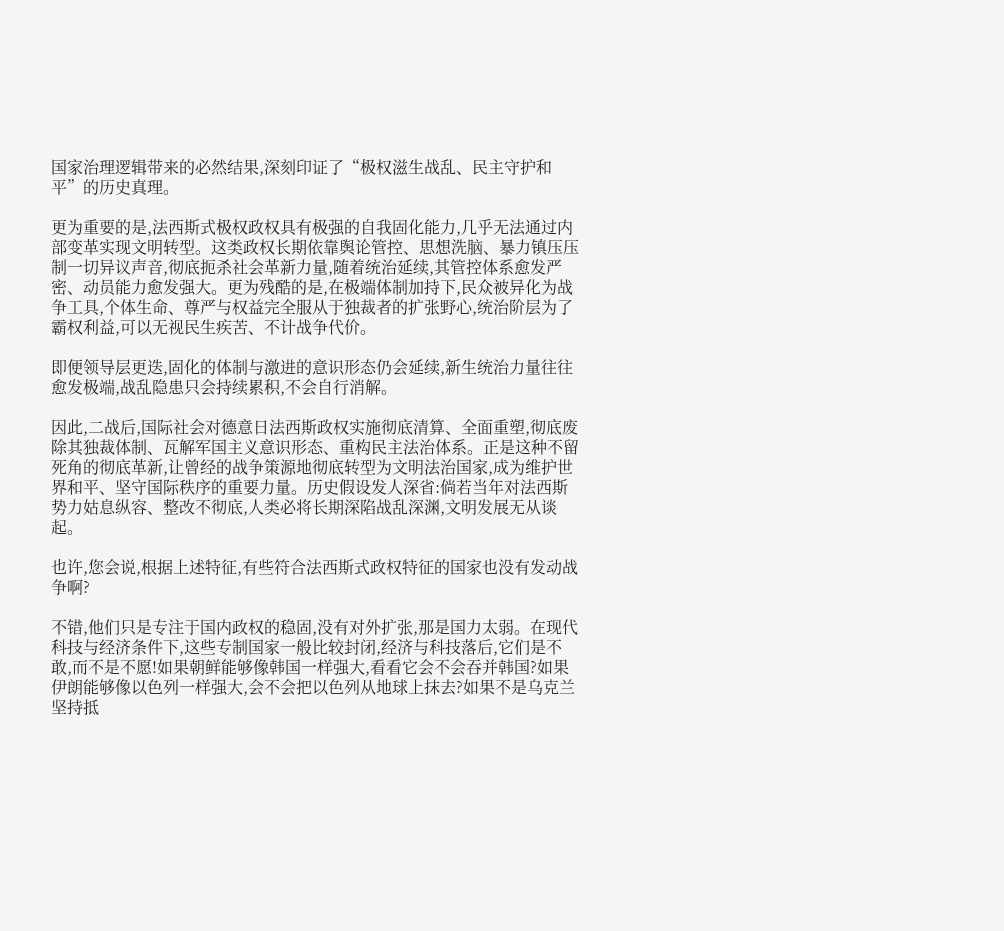国家治理逻辑带来的必然结果,深刻印证了“极权滋生战乱、民主守护和平”的历史真理。

更为重要的是,法西斯式极权政权具有极强的自我固化能力,几乎无法通过内部变革实现文明转型。这类政权长期依靠舆论管控、思想洗脑、暴力镇压压制一切异议声音,彻底扼杀社会革新力量,随着统治延续,其管控体系愈发严密、动员能力愈发强大。更为残酷的是,在极端体制加持下,民众被异化为战争工具,个体生命、尊严与权益完全服从于独裁者的扩张野心,统治阶层为了霸权利益,可以无视民生疾苦、不计战争代价。

即便领导层更迭,固化的体制与激进的意识形态仍会延续,新生统治力量往往愈发极端,战乱隐患只会持续累积,不会自行消解。

因此,二战后,国际社会对德意日法西斯政权实施彻底清算、全面重塑,彻底废除其独裁体制、瓦解军国主义意识形态、重构民主法治体系。正是这种不留死角的彻底革新,让曾经的战争策源地彻底转型为文明法治国家,成为维护世界和平、坚守国际秩序的重要力量。历史假设发人深省:倘若当年对法西斯势力姑息纵容、整改不彻底,人类必将长期深陷战乱深渊,文明发展无从谈起。

也许,您会说,根据上述特征,有些符合法西斯式政权特征的国家也没有发动战争啊?

不错,他们只是专注于国内政权的稳固,没有对外扩张,那是国力太弱。在现代科技与经济条件下,这些专制国家一般比较封闭,经济与科技落后,它们是不敢,而不是不愿!如果朝鲜能够像韩国一样强大,看看它会不会吞并韩国?如果伊朗能够像以色列一样强大,会不会把以色列从地球上抹去?如果不是乌克兰坚持抵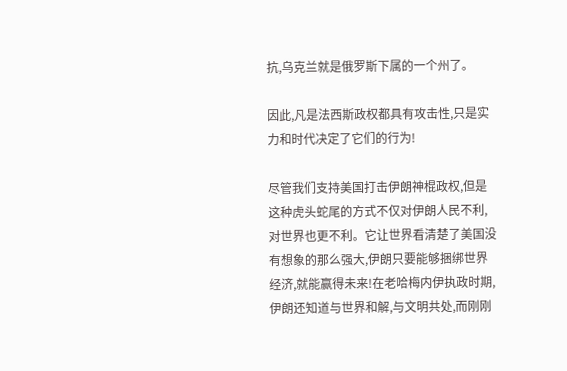抗,乌克兰就是俄罗斯下属的一个州了。

因此,凡是法西斯政权都具有攻击性,只是实力和时代决定了它们的行为!

尽管我们支持美国打击伊朗神棍政权,但是这种虎头蛇尾的方式不仅对伊朗人民不利,对世界也更不利。它让世界看清楚了美国没有想象的那么强大,伊朗只要能够捆绑世界经济,就能赢得未来!在老哈梅内伊执政时期,伊朗还知道与世界和解,与文明共处,而刚刚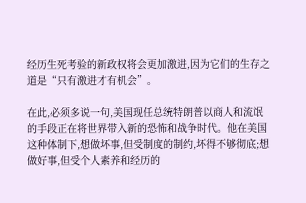经历生死考验的新政权将会更加激进,因为它们的生存之道是“只有激进才有机会”。

在此,必须多说一句,美国现任总统特朗普以商人和流氓的手段正在将世界带入新的恐怖和战争时代。他在美国这种体制下,想做坏事,但受制度的制约,坏得不够彻底;想做好事,但受个人素养和经历的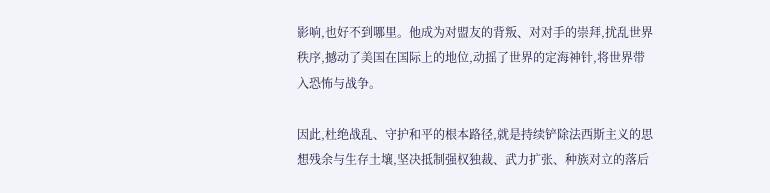影响,也好不到哪里。他成为对盟友的背叛、对对手的崇拜,扰乱世界秩序,撼动了美国在国际上的地位,动摇了世界的定海神针,将世界带入恐怖与战争。

因此,杜绝战乱、守护和平的根本路径,就是持续铲除法西斯主义的思想残余与生存土壤,坚决抵制强权独裁、武力扩张、种族对立的落后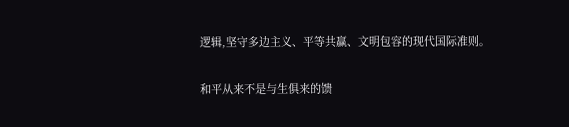逻辑,坚守多边主义、平等共赢、文明包容的现代国际准则。

和平从来不是与生俱来的馈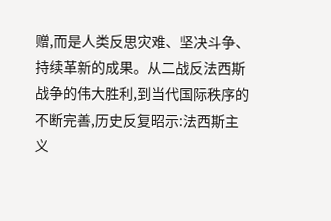赠,而是人类反思灾难、坚决斗争、持续革新的成果。从二战反法西斯战争的伟大胜利,到当代国际秩序的不断完善,历史反复昭示:法西斯主义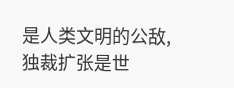是人类文明的公敌,独裁扩张是世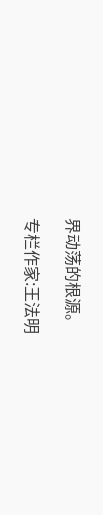界动荡的根源。

专栏作家:王法明